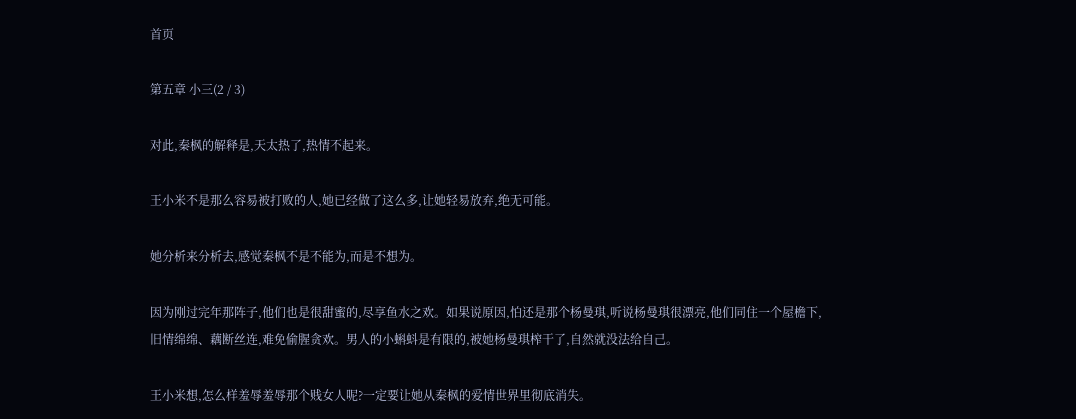首页

第五章 小三(2 / 3)

对此,秦枫的解释是,天太热了,热情不起来。

王小米不是那么容易被打败的人,她已经做了这么多,让她轻易放弃,绝无可能。

她分析来分析去,感觉秦枫不是不能为,而是不想为。

因为刚过完年那阵子,他们也是很甜蜜的,尽享鱼水之欢。如果说原因,怕还是那个杨曼琪,听说杨曼琪很漂亮,他们同住一个屋檐下,旧情绵绵、藕断丝连,难免偷腥贪欢。男人的小蝌蚪是有限的,被她杨曼琪榨干了,自然就没法给自己。

王小米想,怎么样羞辱羞辱那个贱女人呢?一定要让她从秦枫的爱情世界里彻底消失。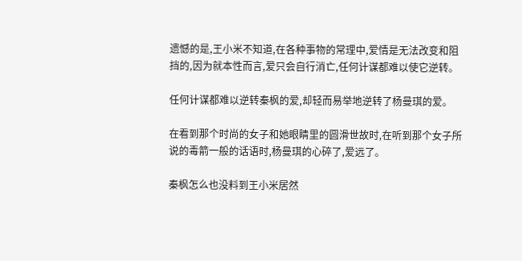遗憾的是,王小米不知道,在各种事物的常理中,爱情是无法改变和阻挡的,因为就本性而言,爱只会自行消亡,任何计谋都难以使它逆转。

任何计谋都难以逆转秦枫的爱,却轻而易举地逆转了杨曼琪的爱。

在看到那个时尚的女子和她眼睛里的圆滑世故时,在听到那个女子所说的毒箭一般的话语时,杨曼琪的心碎了,爱远了。

秦枫怎么也没料到王小米居然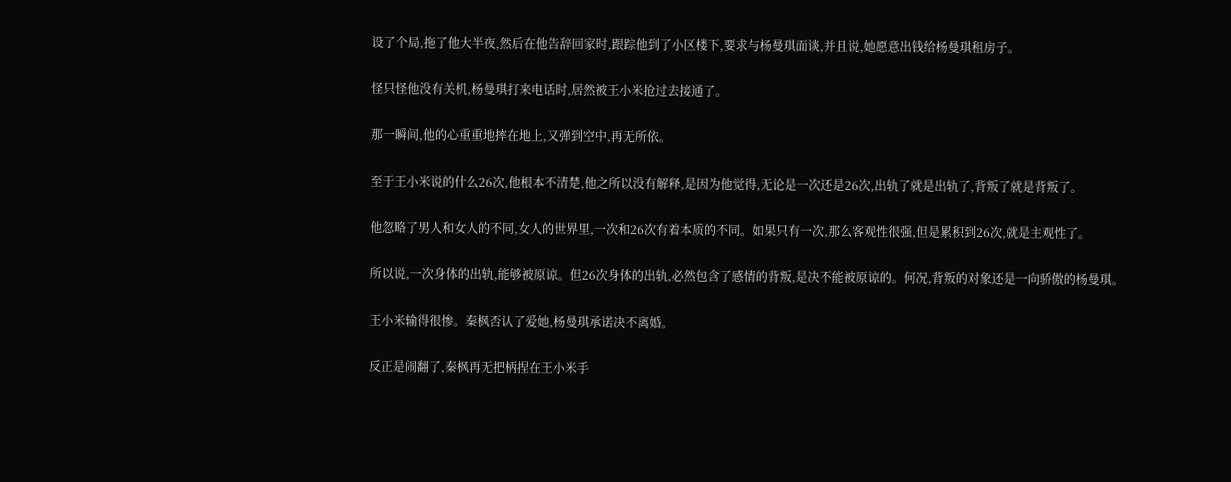设了个局,拖了他大半夜,然后在他告辞回家时,跟踪他到了小区楼下,要求与杨曼琪面谈,并且说,她愿意出钱给杨曼琪租房子。

怪只怪他没有关机,杨曼琪打来电话时,居然被王小米抢过去接通了。

那一瞬间,他的心重重地摔在地上,又弹到空中,再无所依。

至于王小米说的什么26次,他根本不清楚,他之所以没有解释,是因为他觉得,无论是一次还是26次,出轨了就是出轨了,背叛了就是背叛了。

他忽略了男人和女人的不同,女人的世界里,一次和26次有着本质的不同。如果只有一次,那么客观性很强,但是累积到26次,就是主观性了。

所以说,一次身体的出轨,能够被原谅。但26次身体的出轨,必然包含了感情的背叛,是决不能被原谅的。何况,背叛的对象还是一向骄傲的杨曼琪。

王小米输得很惨。秦枫否认了爱她,杨曼琪承诺决不离婚。

反正是闹翻了,秦枫再无把柄捏在王小米手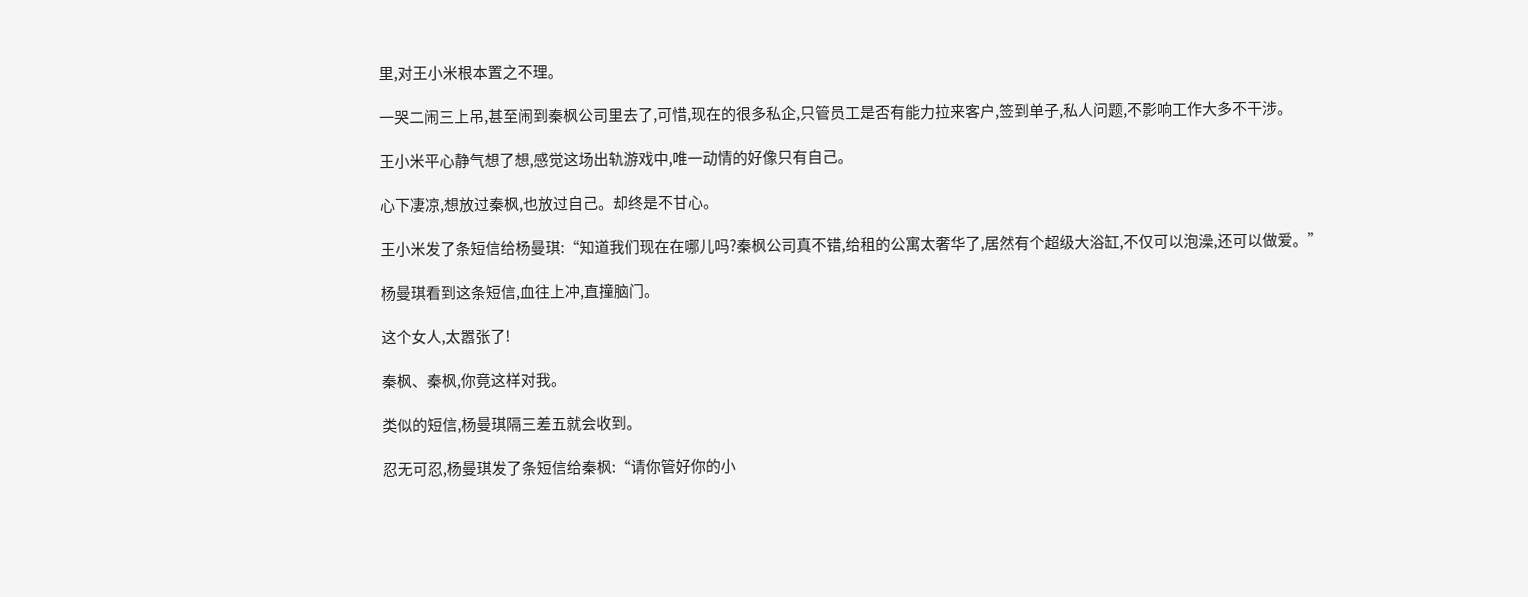里,对王小米根本置之不理。

一哭二闹三上吊,甚至闹到秦枫公司里去了,可惜,现在的很多私企,只管员工是否有能力拉来客户,签到单子,私人问题,不影响工作大多不干涉。

王小米平心静气想了想,感觉这场出轨游戏中,唯一动情的好像只有自己。

心下凄凉,想放过秦枫,也放过自己。却终是不甘心。

王小米发了条短信给杨曼琪:“知道我们现在在哪儿吗?秦枫公司真不错,给租的公寓太奢华了,居然有个超级大浴缸,不仅可以泡澡,还可以做爱。”

杨曼琪看到这条短信,血往上冲,直撞脑门。

这个女人,太嚣张了!

秦枫、秦枫,你竟这样对我。

类似的短信,杨曼琪隔三差五就会收到。

忍无可忍,杨曼琪发了条短信给秦枫:“请你管好你的小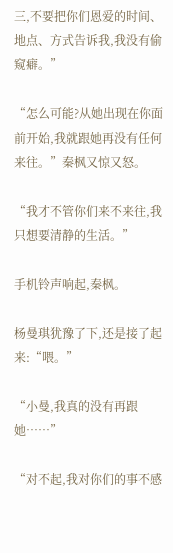三,不要把你们恩爱的时间、地点、方式告诉我,我没有偷窥癖。”

“怎么可能?从她出现在你面前开始,我就跟她再没有任何来往。”秦枫又惊又怒。

“我才不管你们来不来往,我只想要清静的生活。”

手机铃声响起,秦枫。

杨曼琪犹豫了下,还是接了起来:“喂。”

“小曼,我真的没有再跟她……”

“对不起,我对你们的事不感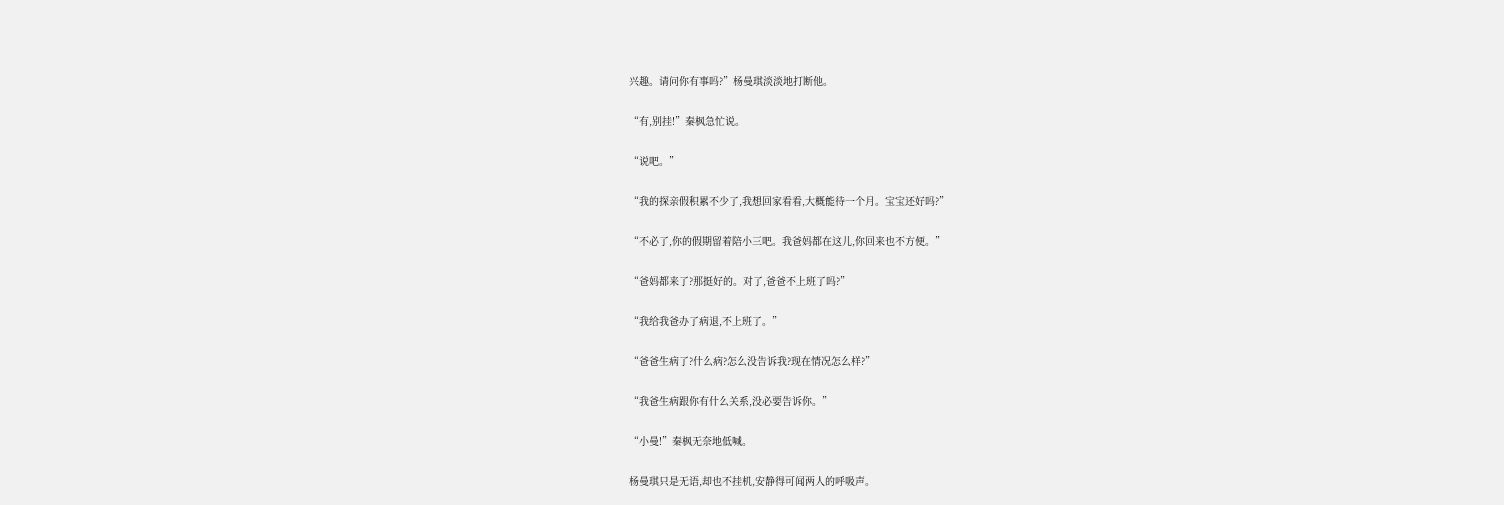兴趣。请问你有事吗?”杨曼琪淡淡地打断他。

“有,别挂!”秦枫急忙说。

“说吧。”

“我的探亲假积累不少了,我想回家看看,大概能待一个月。宝宝还好吗?”

“不必了,你的假期留着陪小三吧。我爸妈都在这儿,你回来也不方便。”

“爸妈都来了?那挺好的。对了,爸爸不上班了吗?”

“我给我爸办了病退,不上班了。”

“爸爸生病了?什么病?怎么没告诉我?现在情况怎么样?”

“我爸生病跟你有什么关系,没必要告诉你。”

“小曼!”秦枫无奈地低喊。

杨曼琪只是无语,却也不挂机,安静得可闻两人的呼吸声。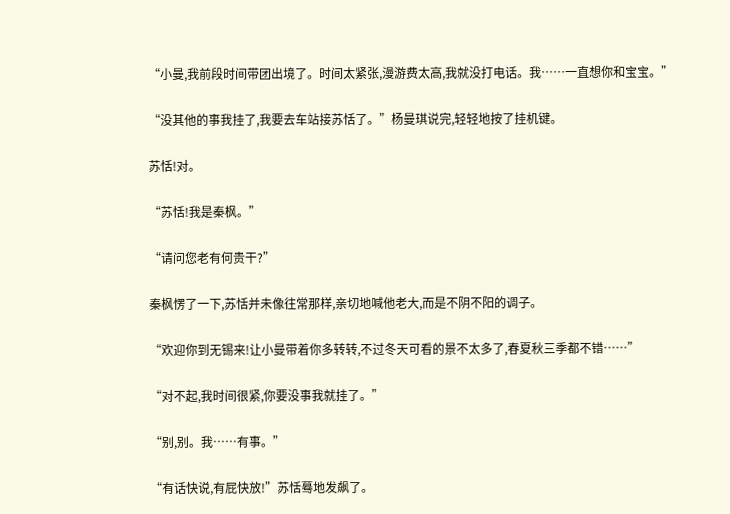“小曼,我前段时间带团出境了。时间太紧张,漫游费太高,我就没打电话。我……一直想你和宝宝。”

“没其他的事我挂了,我要去车站接苏恬了。”杨曼琪说完,轻轻地按了挂机键。

苏恬!对。

“苏恬!我是秦枫。”

“请问您老有何贵干?”

秦枫愣了一下,苏恬并未像往常那样,亲切地喊他老大,而是不阴不阳的调子。

“欢迎你到无锡来!让小曼带着你多转转,不过冬天可看的景不太多了,春夏秋三季都不错……”

“对不起,我时间很紧,你要没事我就挂了。”

“别,别。我……有事。”

“有话快说,有屁快放!”苏恬蓦地发飙了。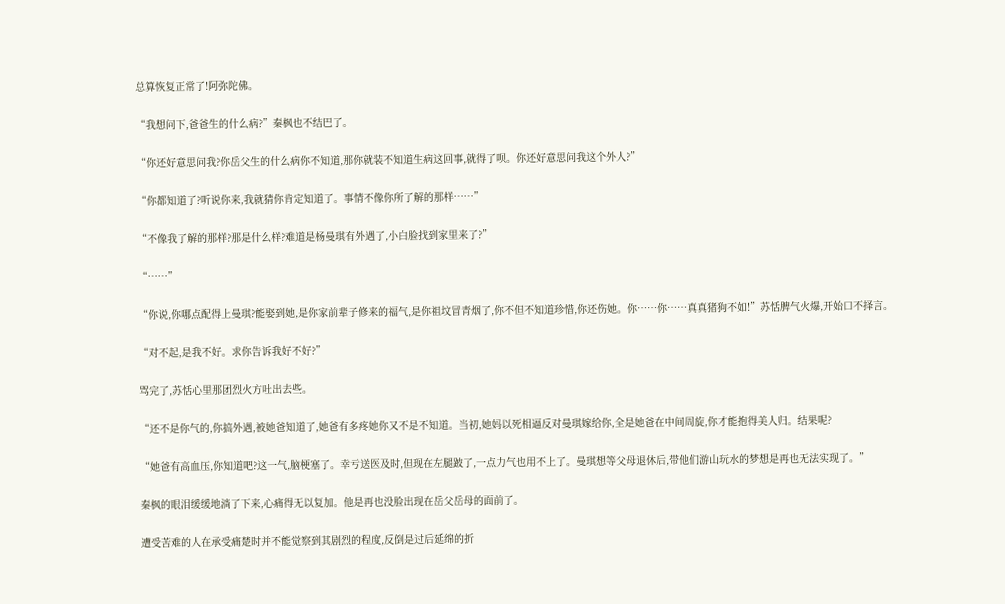总算恢复正常了!阿弥陀佛。

“我想问下,爸爸生的什么病?”秦枫也不结巴了。

“你还好意思问我?你岳父生的什么病你不知道,那你就装不知道生病这回事,就得了呗。你还好意思问我这个外人?”

“你都知道了?听说你来,我就猜你肯定知道了。事情不像你所了解的那样……”

“不像我了解的那样?那是什么样?难道是杨曼琪有外遇了,小白脸找到家里来了?”

“……”

“你说,你哪点配得上曼琪?能娶到她,是你家前辈子修来的福气,是你祖坟冒青烟了,你不但不知道珍惜,你还伤她。你……你……真真猪狗不如!”苏恬脾气火爆,开始口不择言。

“对不起,是我不好。求你告诉我好不好?”

骂完了,苏恬心里那团烈火方吐出去些。

“还不是你气的,你搞外遇,被她爸知道了,她爸有多疼她你又不是不知道。当初,她妈以死相逼反对曼琪嫁给你,全是她爸在中间周旋,你才能抱得美人归。结果呢?

“她爸有高血压,你知道吧?这一气,脑梗塞了。幸亏送医及时,但现在左腿跛了,一点力气也用不上了。曼琪想等父母退休后,带他们游山玩水的梦想是再也无法实现了。”

秦枫的眼泪缓缓地淌了下来,心痛得无以复加。他是再也没脸出现在岳父岳母的面前了。

遭受苦难的人在承受痛楚时并不能觉察到其剧烈的程度,反倒是过后延绵的折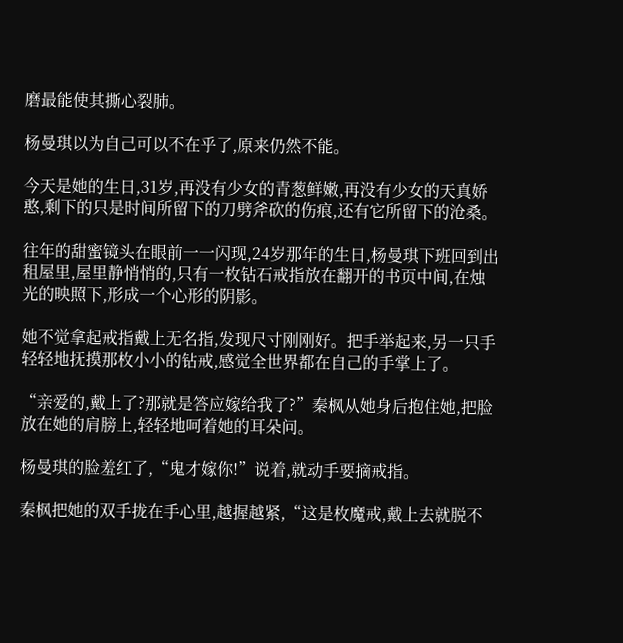磨最能使其撕心裂肺。

杨曼琪以为自己可以不在乎了,原来仍然不能。

今天是她的生日,31岁,再没有少女的青葱鲜嫩,再没有少女的天真娇憨,剩下的只是时间所留下的刀劈斧砍的伤痕,还有它所留下的沧桑。

往年的甜蜜镜头在眼前一一闪现,24岁那年的生日,杨曼琪下班回到出租屋里,屋里静悄悄的,只有一枚钻石戒指放在翻开的书页中间,在烛光的映照下,形成一个心形的阴影。

她不觉拿起戒指戴上无名指,发现尺寸刚刚好。把手举起来,另一只手轻轻地抚摸那枚小小的钻戒,感觉全世界都在自己的手掌上了。

“亲爱的,戴上了?那就是答应嫁给我了?”秦枫从她身后抱住她,把脸放在她的肩膀上,轻轻地呵着她的耳朵问。

杨曼琪的脸羞红了,“鬼才嫁你!”说着,就动手要摘戒指。

秦枫把她的双手拢在手心里,越握越紧,“这是枚魔戒,戴上去就脱不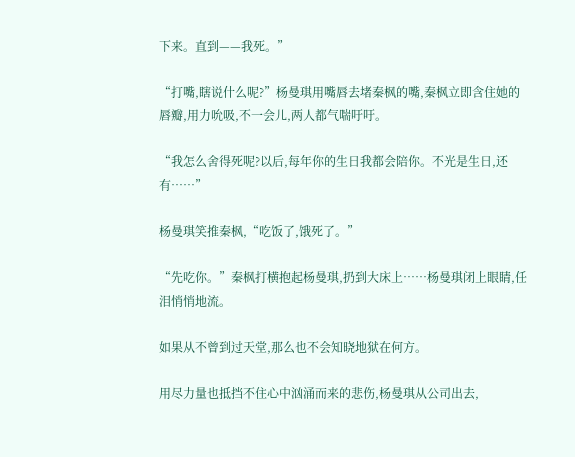下来。直到——我死。”

“打嘴,瞎说什么呢?”杨曼琪用嘴唇去堵秦枫的嘴,秦枫立即含住她的唇瓣,用力吮吸,不一会儿,两人都气喘吁吁。

“我怎么舍得死呢?以后,每年你的生日我都会陪你。不光是生日,还有……”

杨曼琪笑推秦枫,“吃饭了,饿死了。”

“先吃你。”秦枫打横抱起杨曼琪,扔到大床上……杨曼琪闭上眼睛,任泪悄悄地流。

如果从不曾到过天堂,那么也不会知晓地狱在何方。

用尽力量也抵挡不住心中汹涌而来的悲伤,杨曼琪从公司出去,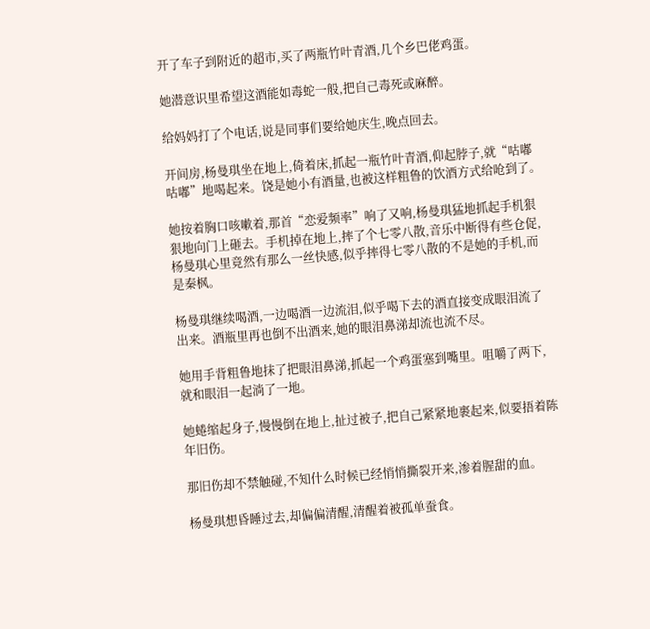开了车子到附近的超市,买了两瓶竹叶青酒,几个乡巴佬鸡蛋。

她潜意识里希望这酒能如毒蛇一般,把自己毒死或麻醉。

给妈妈打了个电话,说是同事们要给她庆生,晚点回去。

开间房,杨曼琪坐在地上,倚着床,抓起一瓶竹叶青酒,仰起脖子,就“咕嘟咕嘟”地喝起来。饶是她小有酒量,也被这样粗鲁的饮酒方式给呛到了。

她按着胸口咳嗽着,那首“恋爱频率”响了又响,杨曼琪猛地抓起手机狠狠地向门上砸去。手机掉在地上,摔了个七零八散,音乐中断得有些仓促,杨曼琪心里竟然有那么一丝快感,似乎摔得七零八散的不是她的手机,而是秦枫。

杨曼琪继续喝酒,一边喝酒一边流泪,似乎喝下去的酒直接变成眼泪流了出来。酒瓶里再也倒不出酒来,她的眼泪鼻涕却流也流不尽。

她用手背粗鲁地抹了把眼泪鼻涕,抓起一个鸡蛋塞到嘴里。咀嚼了两下,就和眼泪一起淌了一地。

她蜷缩起身子,慢慢倒在地上,扯过被子,把自己紧紧地裹起来,似要捂着陈年旧伤。

那旧伤却不禁触碰,不知什么时候已经悄悄撕裂开来,渗着腥甜的血。

杨曼琪想昏睡过去,却偏偏清醒,清醒着被孤单蚕食。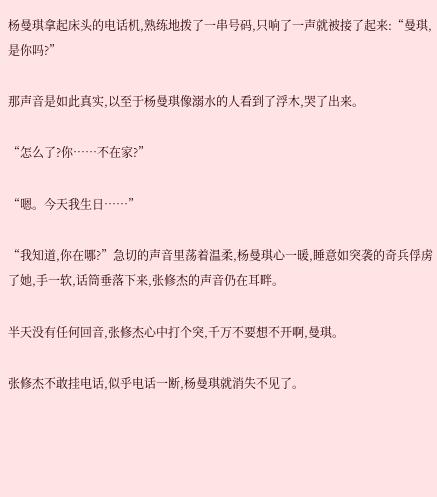杨曼琪拿起床头的电话机,熟练地拨了一串号码,只响了一声就被接了起来:“曼琪,是你吗?”

那声音是如此真实,以至于杨曼琪像溺水的人看到了浮木,哭了出来。

“怎么了?你……不在家?”

“嗯。今天我生日……”

“我知道,你在哪?”急切的声音里荡着温柔,杨曼琪心一暖,睡意如突袭的奇兵俘虏了她,手一软,话筒垂落下来,张修杰的声音仍在耳畔。

半天没有任何回音,张修杰心中打个突,千万不要想不开啊,曼琪。

张修杰不敢挂电话,似乎电话一断,杨曼琪就消失不见了。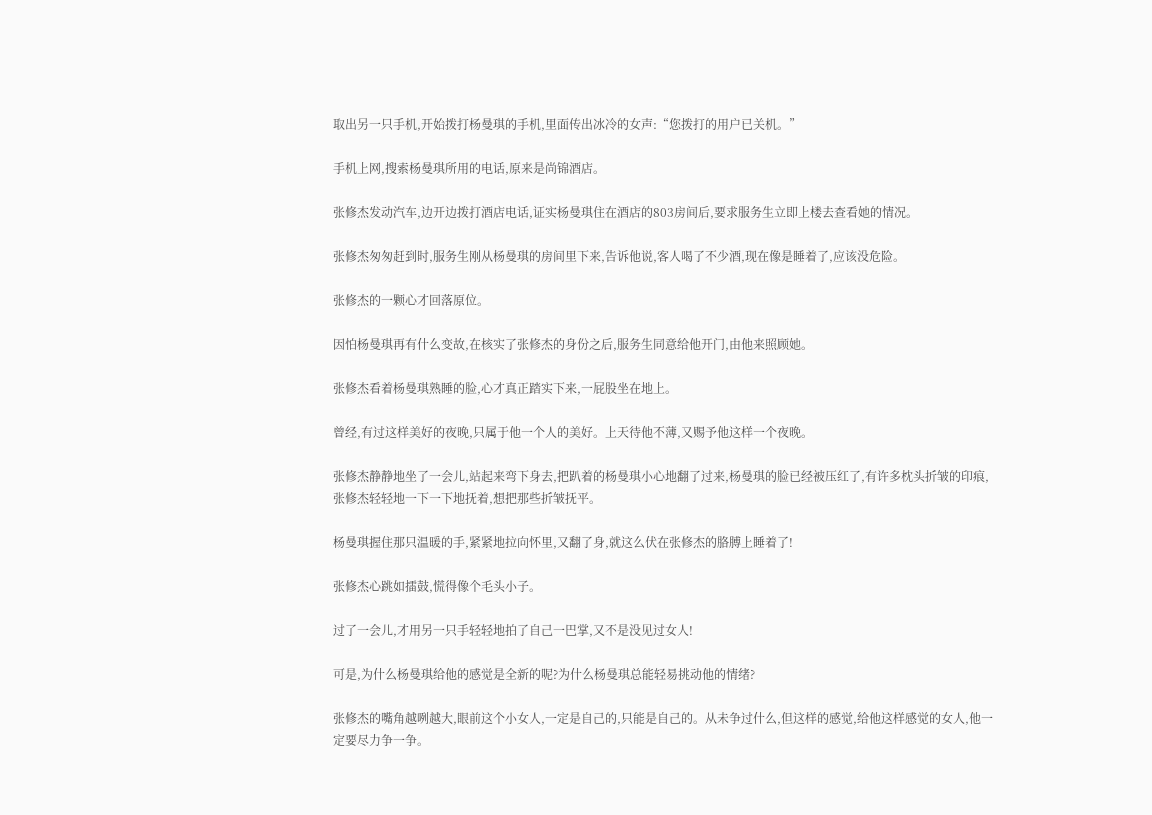取出另一只手机,开始拨打杨曼琪的手机,里面传出冰冷的女声:“您拨打的用户已关机。”

手机上网,搜索杨曼琪所用的电话,原来是尚锦酒店。

张修杰发动汽车,边开边拨打酒店电话,证实杨曼琪住在酒店的803房间后,要求服务生立即上楼去查看她的情况。

张修杰匆匆赶到时,服务生刚从杨曼琪的房间里下来,告诉他说,客人喝了不少酒,现在像是睡着了,应该没危险。

张修杰的一颗心才回落原位。

因怕杨曼琪再有什么变故,在核实了张修杰的身份之后,服务生同意给他开门,由他来照顾她。

张修杰看着杨曼琪熟睡的脸,心才真正踏实下来,一屁股坐在地上。

曾经,有过这样美好的夜晚,只属于他一个人的美好。上天待他不薄,又赐予他这样一个夜晚。

张修杰静静地坐了一会儿,站起来弯下身去,把趴着的杨曼琪小心地翻了过来,杨曼琪的脸已经被压红了,有许多枕头折皱的印痕,张修杰轻轻地一下一下地抚着,想把那些折皱抚平。

杨曼琪握住那只温暖的手,紧紧地拉向怀里,又翻了身,就这么伏在张修杰的胳膊上睡着了!

张修杰心跳如擂鼓,慌得像个毛头小子。

过了一会儿,才用另一只手轻轻地拍了自己一巴掌,又不是没见过女人!

可是,为什么杨曼琪给他的感觉是全新的呢?为什么杨曼琪总能轻易挑动他的情绪?

张修杰的嘴角越咧越大,眼前这个小女人,一定是自己的,只能是自己的。从未争过什么,但这样的感觉,给他这样感觉的女人,他一定要尽力争一争。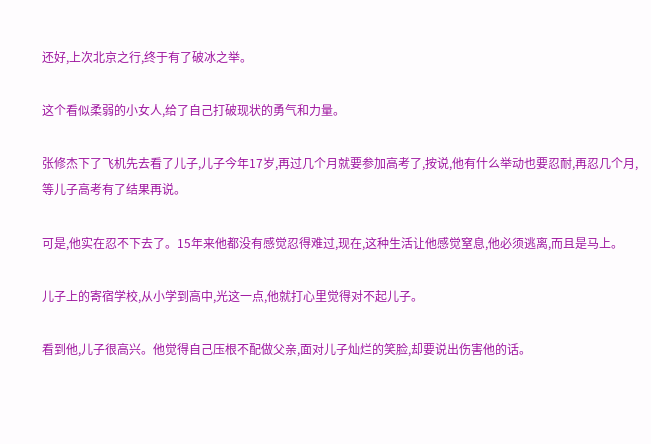还好,上次北京之行,终于有了破冰之举。

这个看似柔弱的小女人,给了自己打破现状的勇气和力量。

张修杰下了飞机先去看了儿子,儿子今年17岁,再过几个月就要参加高考了,按说,他有什么举动也要忍耐,再忍几个月,等儿子高考有了结果再说。

可是,他实在忍不下去了。15年来他都没有感觉忍得难过,现在,这种生活让他感觉窒息,他必须逃离,而且是马上。

儿子上的寄宿学校,从小学到高中,光这一点,他就打心里觉得对不起儿子。

看到他,儿子很高兴。他觉得自己压根不配做父亲,面对儿子灿烂的笑脸,却要说出伤害他的话。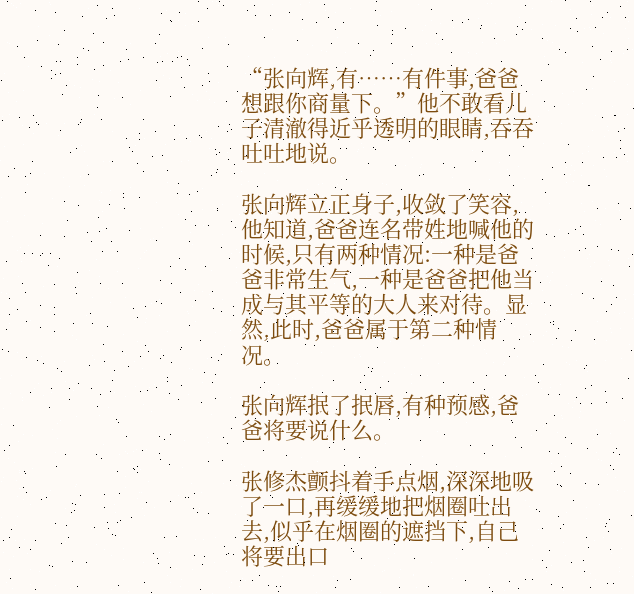“张向辉,有……有件事,爸爸想跟你商量下。”他不敢看儿子清澈得近乎透明的眼睛,吞吞吐吐地说。

张向辉立正身子,收敛了笑容,他知道,爸爸连名带姓地喊他的时候,只有两种情况:一种是爸爸非常生气,一种是爸爸把他当成与其平等的大人来对待。显然,此时,爸爸属于第二种情况。

张向辉抿了抿唇,有种预感,爸爸将要说什么。

张修杰颤抖着手点烟,深深地吸了一口,再缓缓地把烟圈吐出去,似乎在烟圈的遮挡下,自己将要出口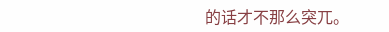的话才不那么突兀。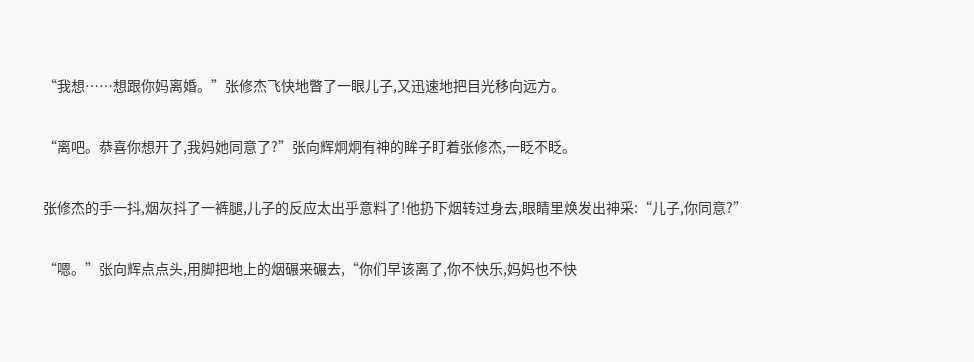“我想……想跟你妈离婚。”张修杰飞快地瞥了一眼儿子,又迅速地把目光移向远方。

“离吧。恭喜你想开了,我妈她同意了?”张向辉炯炯有神的眸子盯着张修杰,一眨不眨。

张修杰的手一抖,烟灰抖了一裤腿,儿子的反应太出乎意料了!他扔下烟转过身去,眼睛里焕发出神采:“儿子,你同意?”

“嗯。”张向辉点点头,用脚把地上的烟碾来碾去,“你们早该离了,你不快乐,妈妈也不快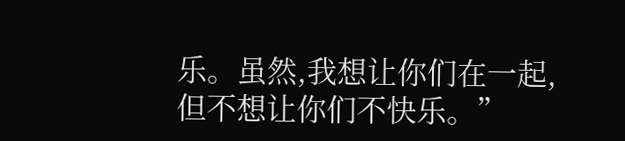乐。虽然,我想让你们在一起,但不想让你们不快乐。”